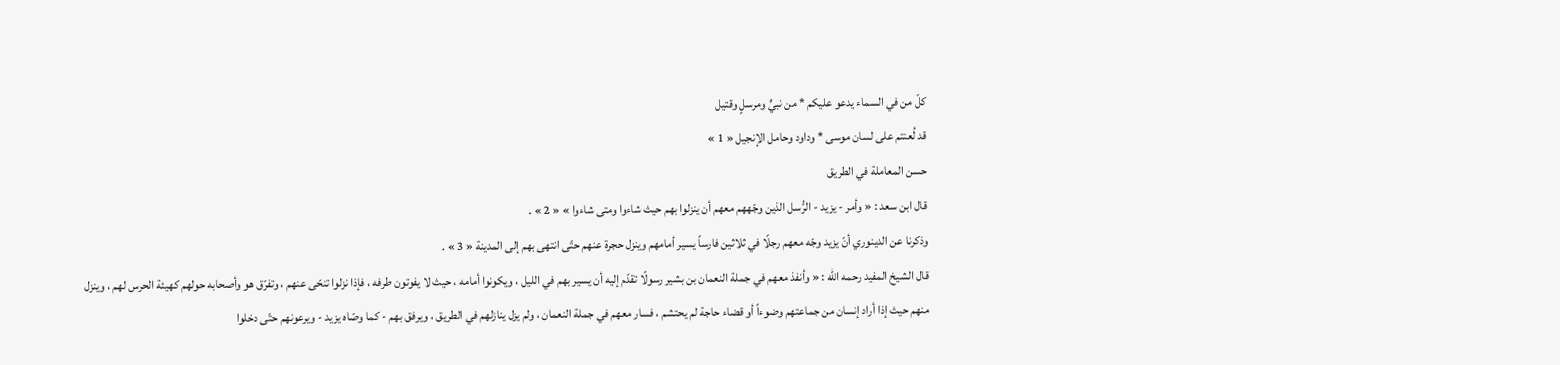كلّ من في السماء يدعو عليكم * من نبيٍّ ومرسلٍ وقتيل
قد لُعنتم على لسان موسى * وداود وحامل الإنجيل « 1 »
حسن المعاملة في الطريق
قال ابن سعد : « وأمر - يزيد - الرُّسل الذين وجّههم معهم أن ينزلوا بهم حيث شاءوا ومتى شاءوا » « 2 » .
وذكرنا عن الدينوري أنّ يزيد وجّه معهم رجلًا في ثلاثين فارساً يسير أمامهم وينزل حجرة عنهم حتّى انتهى بهم إلى المدينة « 3 » .
قال الشيخ المفيد رحمه الله : « وأنفذ معهم في جملة النعمان بن بشير رسولًا تقدّم إليه أن يسير بهم في الليل ، ويكونوا أمامه ، حيث لا يفوتون طرفه ، فإذا نزلوا تنحّى عنهم ، وتفرّق هو وأصحابه حولهم كهيئة الحرس لهم ، وينزل منهم حيث إذا أراد إنسان من جماعتهم وضوءاً أو قضاء حاجة لم يحتشم ، فسار معهم في جملة النعمان ، ولم يزل ينازلهم في الطريق ، ويرفق بهم - كما وصّاه يزيد - ويرعونهم حتّى دخلوا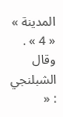المدينة » « 4 » .
وقال الشبلنجي : «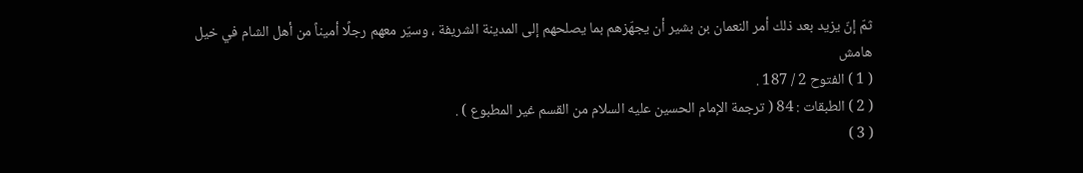ثمّ إنّ يزيد بعد ذلك أمر النعمان بن بشير أن يجهّزهم بما يصلحهم إلى المدينة الشريفة ، وسيّر معهم رجلًا أميناً من أهل الشام في خيل
هامش
( 1 ) الفتوح 2 / 187 .
( 2 ) الطبقات : 84 ( ترجمة الإمام الحسين عليه السلام من القسم غير المطبوع ) .
( 3 )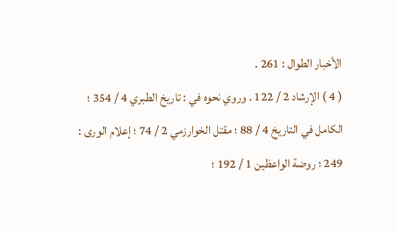الأخبار الطوال : 261 .
( 4 ) الإرشاد 2 / 122 . وروي نحوه في : تاريخ الطبري 4 / 354 ؛ الكامل في التاريخ 4 / 88 ؛ مقتل الخوارزمي 2 / 74 ؛ إعلام الورى : 249 ؛ روضة الواعظين 1 / 192 ؛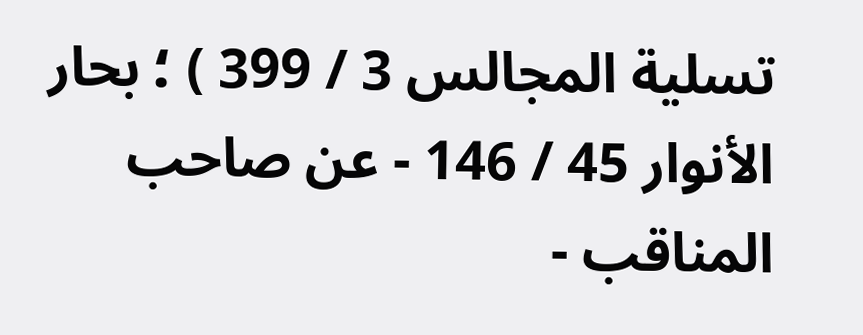تسلية المجالس 3 / 399 ) ؛ بحار الأنوار 45 / 146 - عن صاحب المناقب -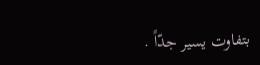بتفاوت يسير جدّاً .